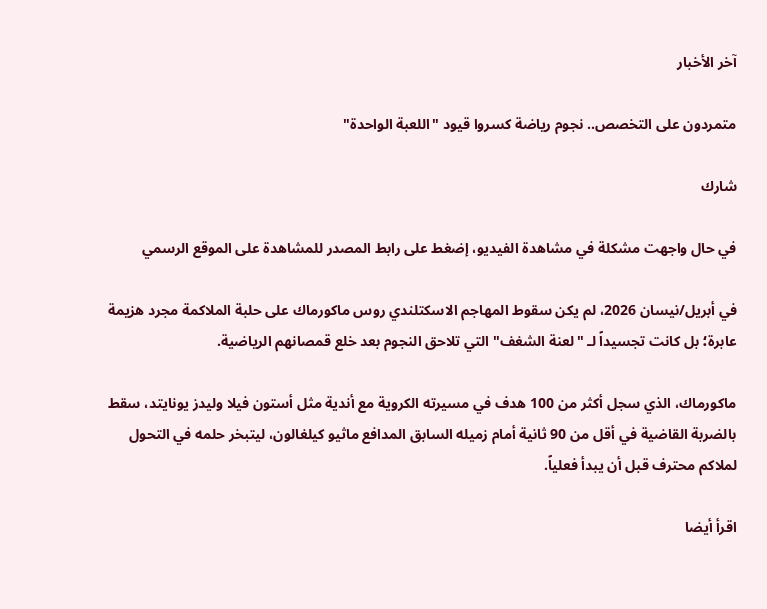آخر الأخبار

متمردون على التخصص.. نجوم رياضة كسروا قيود "اللعبة الواحدة"

شارك

في حال واجهت مشكلة في مشاهدة الفيديو، إضغط على رابط المصدر للمشاهدة على الموقع الرسمي

في أبريل/نيسان 2026، لم يكن سقوط المهاجم الاسكتلندي روس ماكورماك على حلبة الملاكمة مجرد هزيمة عابرة؛ بل كانت تجسيداً لـ "لعنة الشغف" التي تلاحق النجوم بعد خلع قمصانهم الرياضية.

ماكورماك، الذي سجل أكثر من 100 هدف في مسيرته الكروية مع أندية مثل أستون فيلا وليدز يونايتد، سقط بالضربة القاضية في أقل من 90 ثانية أمام زميله السابق المدافع ماثيو كيلغالون، ليتبخر حلمه في التحول لملاكم محترف قبل أن يبدأ فعلياً.

اقرأ أيضا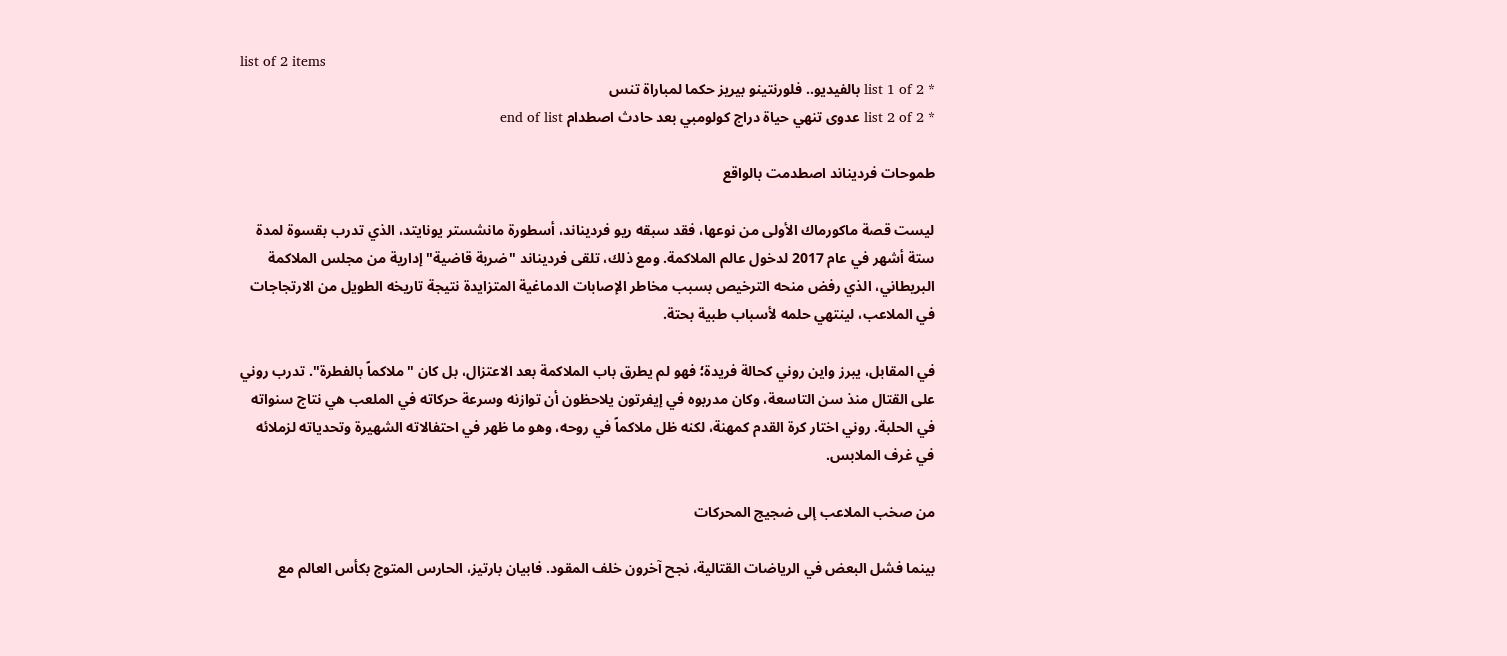list of 2 items
* list 1 of 2 بالفيديو.. فلورنتينو بيريز حكما لمباراة تنس
* list 2 of 2 عدوى تنهي حياة دراج كولومبي بعد حادث اصطدام end of list

طموحات فرديناند اصطدمت بالواقع

ليست قصة ماكورماك الأولى من نوعها، فقد سبقه ريو فرديناند، أسطورة مانشستر يونايتد، الذي تدرب بقسوة لمدة ستة أشهر في عام 2017 لدخول عالم الملاكمة. ومع ذلك، تلقى فرديناند "ضربة قاضية" إدارية من مجلس الملاكمة البريطاني، الذي رفض منحه الترخيص بسبب مخاطر الإصابات الدماغية المتزايدة نتيجة تاريخه الطويل من الارتجاجات في الملاعب، لينتهي حلمه لأسباب طبية بحتة.

في المقابل، يبرز واين روني كحالة فريدة؛ فهو لم يطرق باب الملاكمة بعد الاعتزال، بل كان "ملاكماً بالفطرة". تدرب روني على القتال منذ سن التاسعة، وكان مدربوه في إيفرتون يلاحظون أن توازنه وسرعة حركاته في الملعب هي نتاج سنواته في الحلبة. روني اختار كرة القدم كمهنة، لكنه ظل ملاكماً في روحه، وهو ما ظهر في احتفالاته الشهيرة وتحدياته لزملائه في غرف الملابس.

من صخب الملاعب إلى ضجيج المحركات

بينما فشل البعض في الرياضات القتالية، نجح آخرون خلف المقود. فابيان بارتيز، الحارس المتوج بكأس العالم مع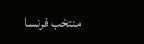منتخب فرنسا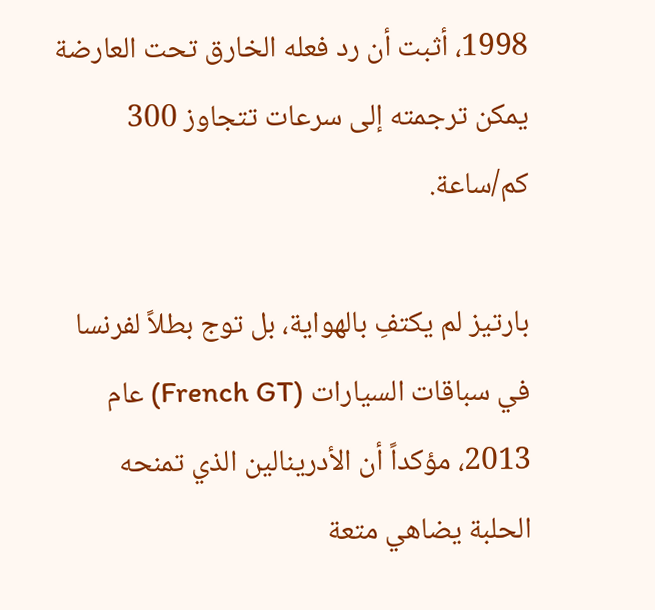1998، أثبت أن رد فعله الخارق تحت العارضة يمكن ترجمته إلى سرعات تتجاوز 300 كم/ساعة.

بارتيز لم يكتفِ بالهواية، بل توج بطلاً لفرنسا في سباقات السيارات (French GT) عام 2013، مؤكداً أن الأدرينالين الذي تمنحه الحلبة يضاهي متعة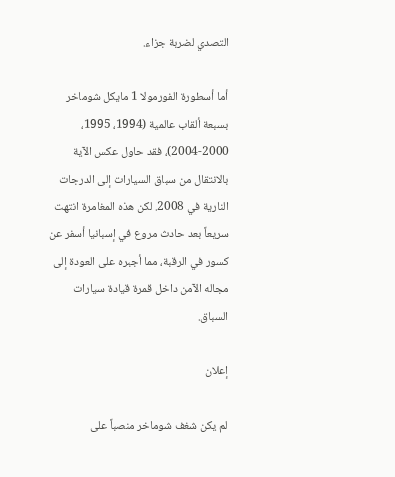التصدي لضربة جزاء.

أما أسطورة الفورمولا 1 مايكل شوماخر بسبعة ألقاب عالمية (1994، 1995، 2000-2004)، فقد حاول عكس الآية بالانتقال من سباق السيارات إلى الدرجات النارية في 2008. لكن هذه المغامرة انتهت سريعاً بعد حادث مروع في إسبانيا أسفر عن كسور في الرقبة، مما أجبره على العودة إلى مجاله الآمن داخل قمرة قيادة سيارات السباق.

إعلان

لم يكن شغف شوماخر منصباً على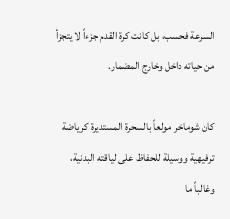السرعة فحسب، بل كانت كرة القدم جزءاً لا يتجزأ من حياته داخل وخارج المضمار.

كان شوماخر مولعاً بالسحرة المستديرة كرياضة ترفيهية ووسيلة للحفاظ على لياقته البدنية، وغالباً ما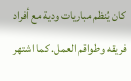كان يُنظم مباريات ودية مع أفراد فريقه وطواقم العمل. كما اشتهر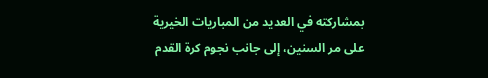بمشاركته في العديد من المباريات الخيرية على مر السنين، إلى جانب نجوم كرة القدم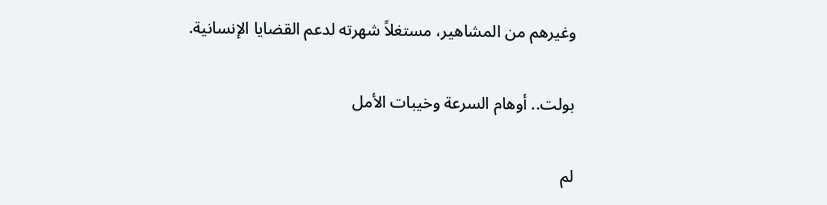وغيرهم من المشاهير، مستغلاً شهرته لدعم القضايا الإنسانية.

بولت.. أوهام السرعة وخيبات الأمل

لم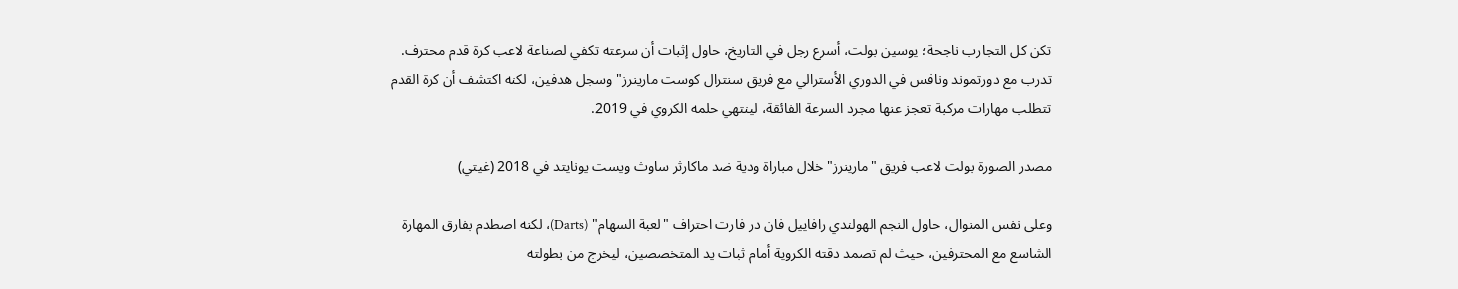تكن كل التجارب ناجحة؛ يوسين بولت، أسرع رجل في التاريخ، حاول إثبات أن سرعته تكفي لصناعة لاعب كرة قدم محترف. تدرب مع دورتموند ونافس في الدوري الأسترالي مع فريق سنترال كوست مارينرز" وسجل هدفين، لكنه اكتشف أن كرة القدم تتطلب مهارات مركبة تعجز عنها مجرد السرعة الفائقة، لينتهي حلمه الكروي في 2019.

مصدر الصورة بولت لاعب فريق "مارينرز" خلال مباراة ودية ضد ماكارثر ساوث ويست يونايتد في 2018 (غيتي)

وعلى نفس المنوال، حاول النجم الهولندي رافاييل فان در فارت احتراف "لعبة السهام" (Darts)، لكنه اصطدم بفارق المهارة الشاسع مع المحترفين، حيث لم تصمد دقته الكروية أمام ثبات يد المتخصصين، ليخرج من بطولته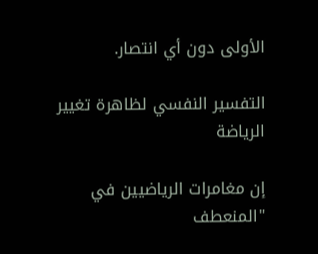الأولى دون أي انتصار.

التفسير النفسي لظاهرة تغيير الرياضة

إن مغامرات الرياضيين في "المنعطف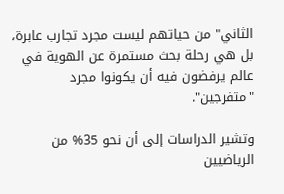الثاني" من حياتهم ليست مجرد تجارب عابرة، بل هي رحلة بحث مستمرة عن الهوية في عالم يرفضون فيه أن يكونوا مجرد "متفرجين".

وتشير الدراسات إلى أن نحو 35% من الرياضيين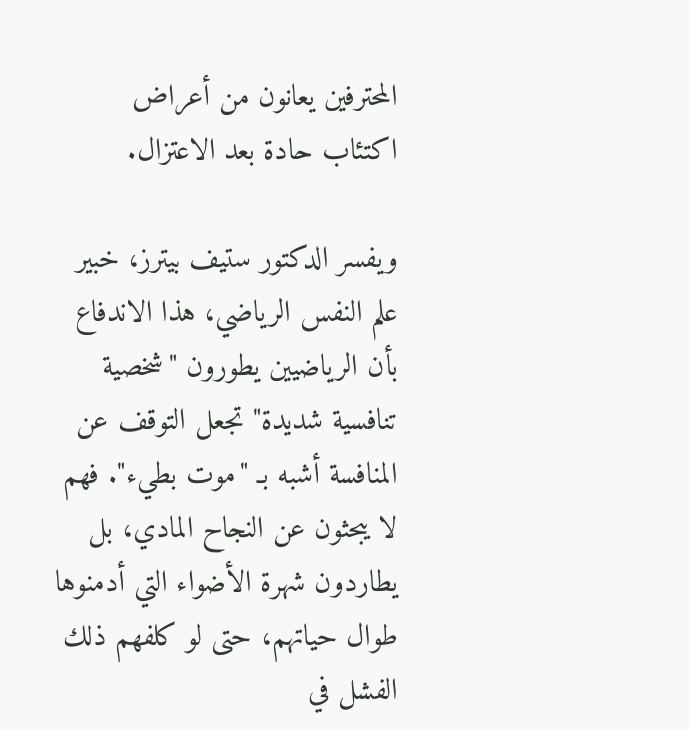المحترفين يعانون من أعراض اكتئاب حادة بعد الاعتزال.

ويفسر الدكتور ستيف بيترز، خبير علم النفس الرياضي، هذا الاندفاع بأن الرياضيين يطورون "شخصية تنافسية شديدة" تجعل التوقف عن المنافسة أشبه بـ "موت بطيء". فهم لا يبحثون عن النجاح المادي، بل يطاردون شهرة الأضواء التي أدمنوها طوال حياتهم، حتى لو كلفهم ذلك الفشل في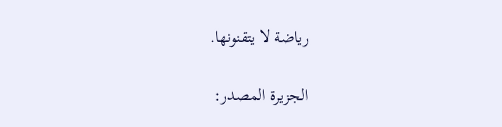رياضة لا يتقنونها.

الجزيرة المصدر: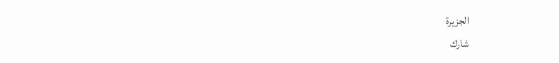الجزيرة
شارك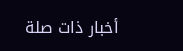أخبار ذات صلة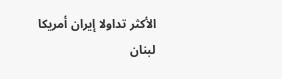الأكثر تداولا إيران أمريكا لبنان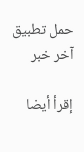حمل تطبيق آخر خبر

إقرأ أيضا